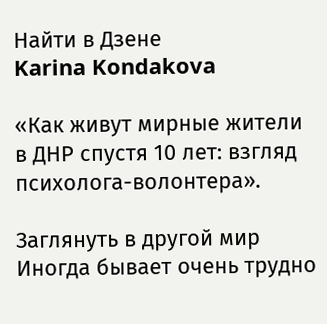Найти в Дзене
Karina Kondakova

«Как живут мирные жители в ДНР спустя 10 лет: взгляд психолога-волонтера».

Заглянуть в другой мир
Иногда бывает очень трудно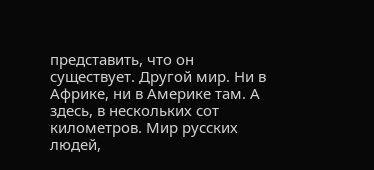представить, что он существует. Другой мир. Ни в Африке, ни в Америке там. А здесь, в нескольких сот километров. Мир русских людей,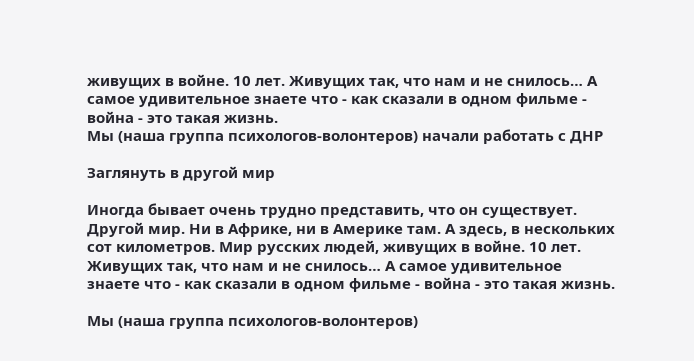живущих в войне. 10 лет. Живущих так, что нам и не снилось… А самое удивительное знаете что - как сказали в одном фильме - война - это такая жизнь.
Мы (наша группа психологов-волонтеров) начали работать с ДНР

Заглянуть в другой мир

Иногда бывает очень трудно представить, что он существует. Другой мир. Ни в Африке, ни в Америке там. А здесь, в нескольких сот километров. Мир русских людей, живущих в войне. 10 лет. Живущих так, что нам и не снилось… А самое удивительное знаете что - как сказали в одном фильме - война - это такая жизнь.

Мы (наша группа психологов-волонтеров)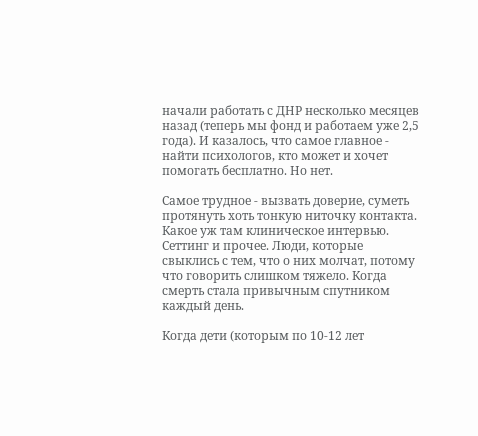начали работать с ДНР несколько месяцев назад (теперь мы фонд и работаем уже 2,5 года). И казалось, что самое главное - найти психологов, кто может и хочет помогать бесплатно. Но нет.

Самое трудное - вызвать доверие, суметь протянуть хоть тонкую ниточку контакта. Какое уж там клиническое интервью. Сеттинг и прочее. Люди, которые свыклись с тем, что о них молчат, потому что говорить слишком тяжело. Когда смерть стала привычным спутником каждый день.

Когда дети (которым по 10-12 лет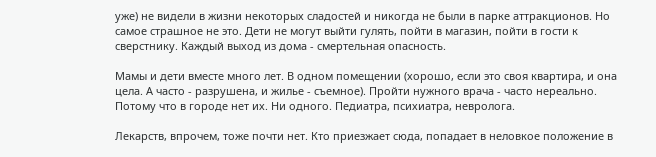уже) не видели в жизни некоторых сладостей и никогда не были в парке аттракционов. Но самое страшное не это. Дети не могут выйти гулять, пойти в магазин, пойти в гости к сверстнику. Каждый выход из дома - смертельная опасность.

Мамы и дети вместе много лет. В одном помещении (хорошо, если это своя квартира, и она цела. А часто - разрушена, и жилье - съемное). Пройти нужного врача - часто нереально. Потому что в городе нет их. Ни одного. Педиатра, психиатра, невролога.

Лекарств, впрочем, тоже почти нет. Кто приезжает сюда, попадает в неловкое положение в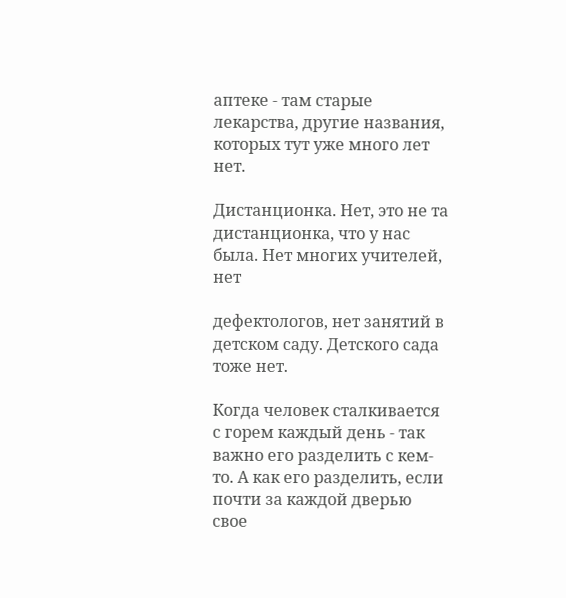аптеке - там старые лекарства, другие названия, которых тут уже много лет нет.

Дистанционка. Нет, это не та дистанционка, что у нас была. Нет многих учителей, нет

дефектологов, нет занятий в детском саду. Детского сада тоже нет.

Когда человек сталкивается с горем каждый день - так важно его разделить с кем-то. А как его разделить, если почти за каждой дверью свое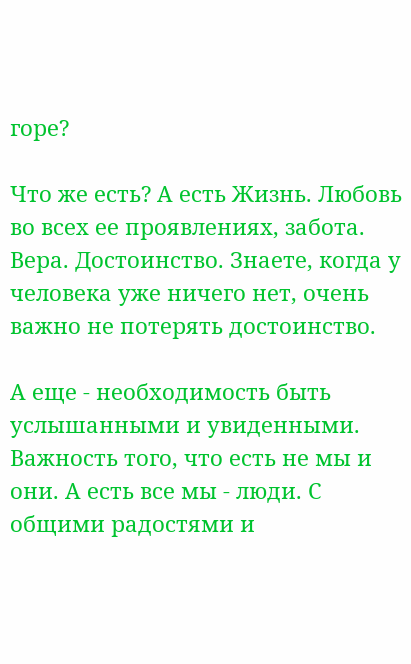горе?

Что же есть? А есть Жизнь. Любовь во всех ее проявлениях, забота. Вера. Достоинство. Знаете, когда у человека уже ничего нет, очень важно не потерять достоинство.

А еще - необходимость быть услышанными и увиденными. Важность того, что есть не мы и они. А есть все мы - люди. С общими радостями и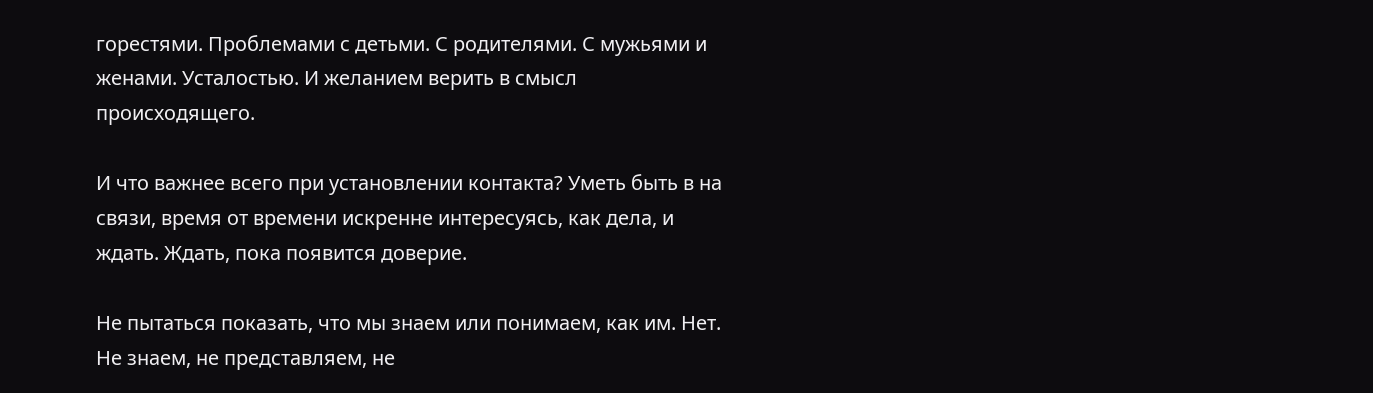горестями. Проблемами с детьми. С родителями. С мужьями и женами. Усталостью. И желанием верить в смысл происходящего.

И что важнее всего при установлении контакта? Уметь быть в на связи, время от времени искренне интересуясь, как дела, и ждать. Ждать, пока появится доверие.

Не пытаться показать, что мы знаем или понимаем, как им. Нет. Не знаем, не представляем, не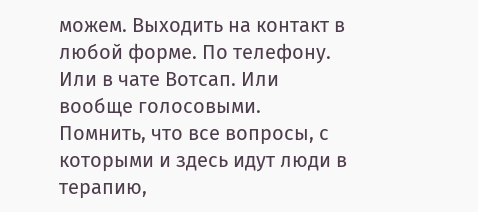можем. Выходить на контакт в любой форме. По телефону. Или в чате Вотсап. Или вообще голосовыми. Помнить, что все вопросы, с которыми и здесь идут люди в терапию,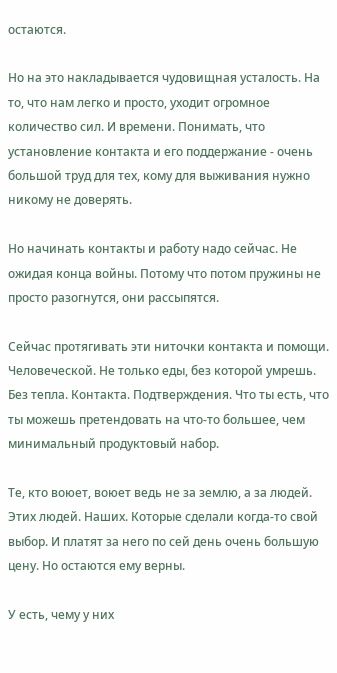остаются.

Но на это накладывается чудовищная усталость. На то, что нам легко и просто, уходит огромное количество сил. И времени. Понимать, что установление контакта и его поддержание - очень большой труд для тех, кому для выживания нужно никому не доверять.

Но начинать контакты и работу надо сейчас. Не ожидая конца войны. Потому что потом пружины не просто разогнутся, они рассыпятся.

Сейчас протягивать эти ниточки контакта и помощи. Человеческой. Не только еды, без которой умрешь. Без тепла. Контакта. Подтверждения. Что ты есть, что ты можешь претендовать на что-то большее, чем минимальный продуктовый набор.

Те, кто воюет, воюет ведь не за землю, а за людей. Этих людей. Наших. Которые сделали когда-то свой выбор. И платят за него по сей день очень большую цену. Но остаются ему верны.

У есть, чему у них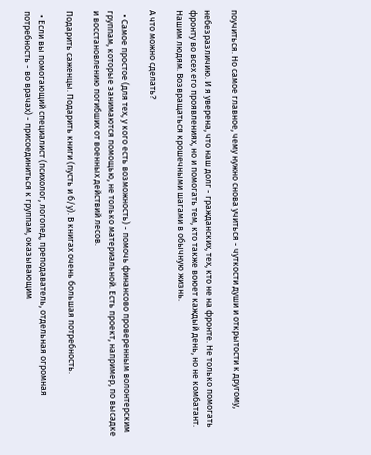поучиться. Но самое главное, чему нужно снова учиться - чуткости души и открытости к другому,

небезразличию. И я уверена, что наш долг - гражданских, тех, кто не на фронте. Не только помогать фронту во всех его проявлениях, но и помогать тем, кто также воюет каждый день, но не комбатант. Нашим людям. Возвращаться крошечными шагами в обычную жизнь.

А что можно сделать?

  • Самое простое (для тех, у кого есть возможность) - помочь финансово проверенным волонтерским группам, которые занимаются помощью, не только материальной. Есть проект, например, по высадке и восстановлению погибших от военных действий лесов.

Подарить саженцы. Подарить книги (пусть и б/у). В книгах очень большая потребность.

  • Если вы помогающий специалист (психолог, логопед, преподаватель, отдельная огромная потребность - во врачах) - присоединиться к группам, оказывающим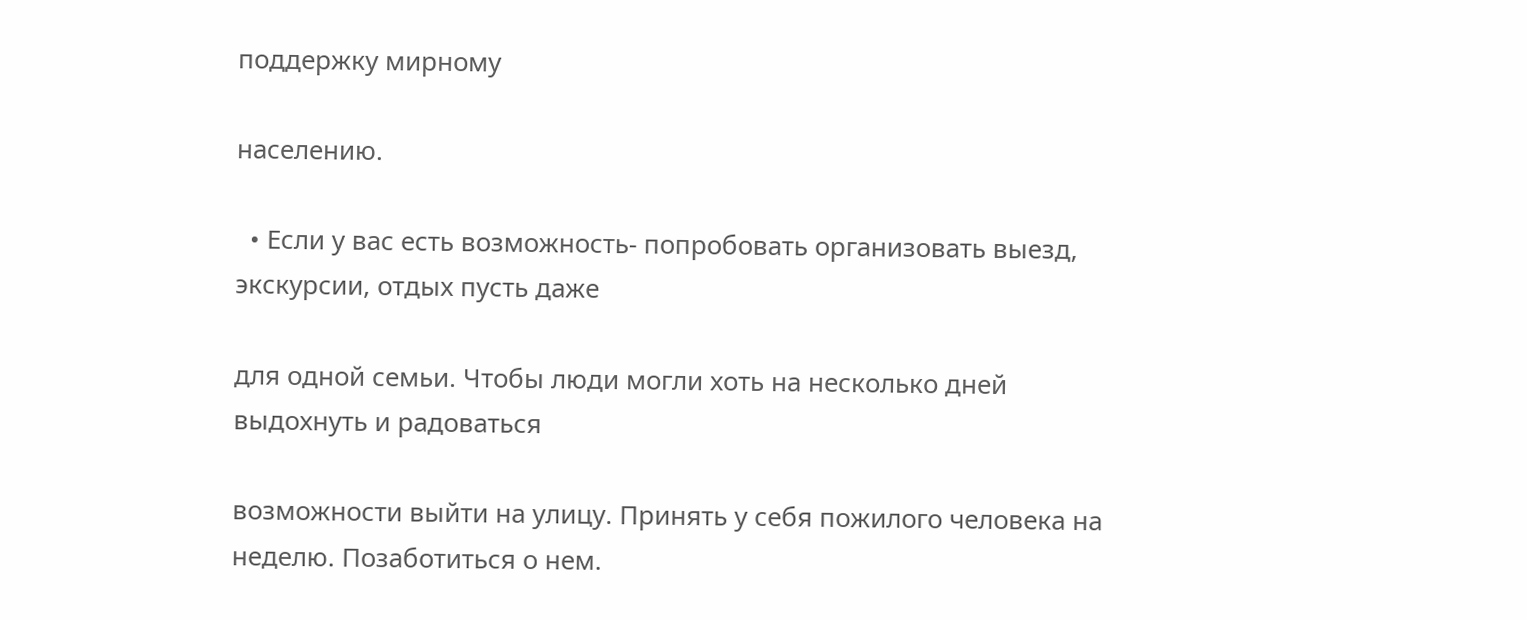поддержку мирному

населению.

  • Если у вас есть возможность- попробовать организовать выезд, экскурсии, отдых пусть даже

для одной семьи. Чтобы люди могли хоть на несколько дней выдохнуть и радоваться

возможности выйти на улицу. Принять у себя пожилого человека на неделю. Позаботиться о нем.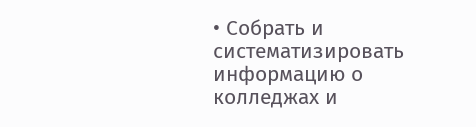• Собрать и систематизировать информацию о колледжах и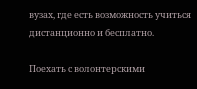вузах, где есть возможность учиться дистанционно и бесплатно.

Поехать с волонтерскими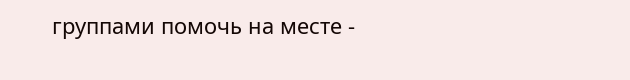группами помочь на месте -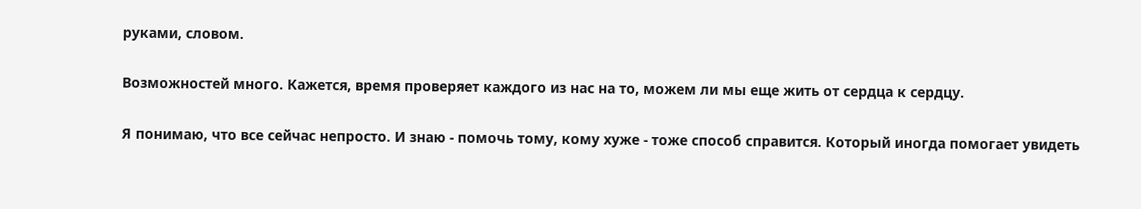руками, словом.

Возможностей много. Кажется, время проверяет каждого из нас на то, можем ли мы еще жить от сердца к сердцу.

Я понимаю, что все сейчас непросто. И знаю - помочь тому, кому хуже - тоже способ справится. Который иногда помогает увидеть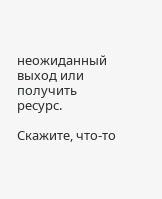неожиданный выход или получить ресурс.

Скажите, что-то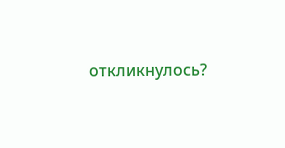откликнулось?